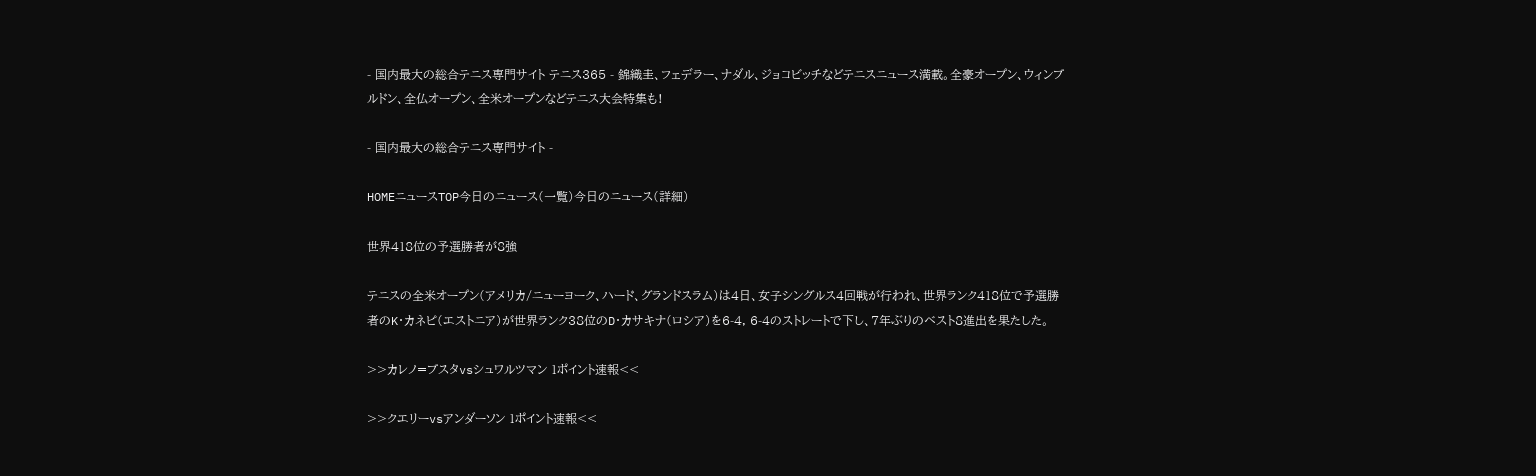- 国内最大の総合テニス専門サイト テニス365 - 錦織圭、フェデラー、ナダル、ジョコビッチなどテニスニュース満載。全豪オープン、ウィンブルドン、全仏オープン、全米オープンなどテニス大会特集も!

- 国内最大の総合テニス専門サイト -

HOMEニュースTOP今日のニュース(一覧)今日のニュース(詳細)

世界418位の予選勝者が8強

テニスの全米オープン(アメリカ/ニューヨーク、ハード、グランドスラム)は4日、女子シングルス4回戦が行われ、世界ランク418位で予選勝者のK・カネピ(エストニア)が世界ランク38位のD・カサキナ(ロシア)を6-4, 6-4のストレートで下し、7年ぶりのベスト8進出を果たした。

>>カレノ=ブスタvsシュワルツマン 1ポイント速報<<

>>クエリーvsアンダーソン 1ポイント速報<<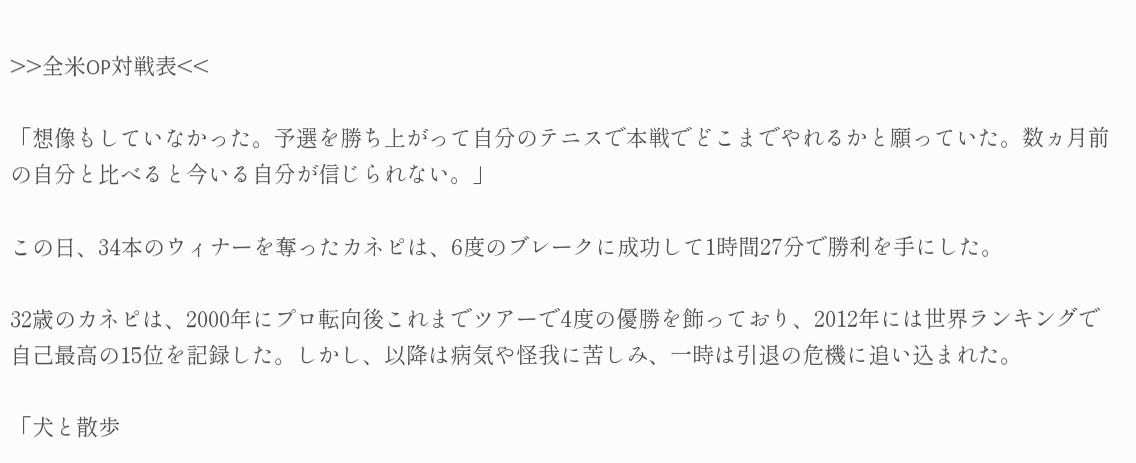>>全米OP対戦表<<

「想像もしていなかった。予選を勝ち上がって自分のテニスで本戦でどこまでやれるかと願っていた。数ヵ月前の自分と比べると今いる自分が信じられない。」

この日、34本のウィナーを奪ったカネピは、6度のブレークに成功して1時間27分で勝利を手にした。

32歳のカネピは、2000年にプロ転向後これまでツアーで4度の優勝を飾っており、2012年には世界ランキングで自己最高の15位を記録した。しかし、以降は病気や怪我に苦しみ、一時は引退の危機に追い込まれた。

「犬と散歩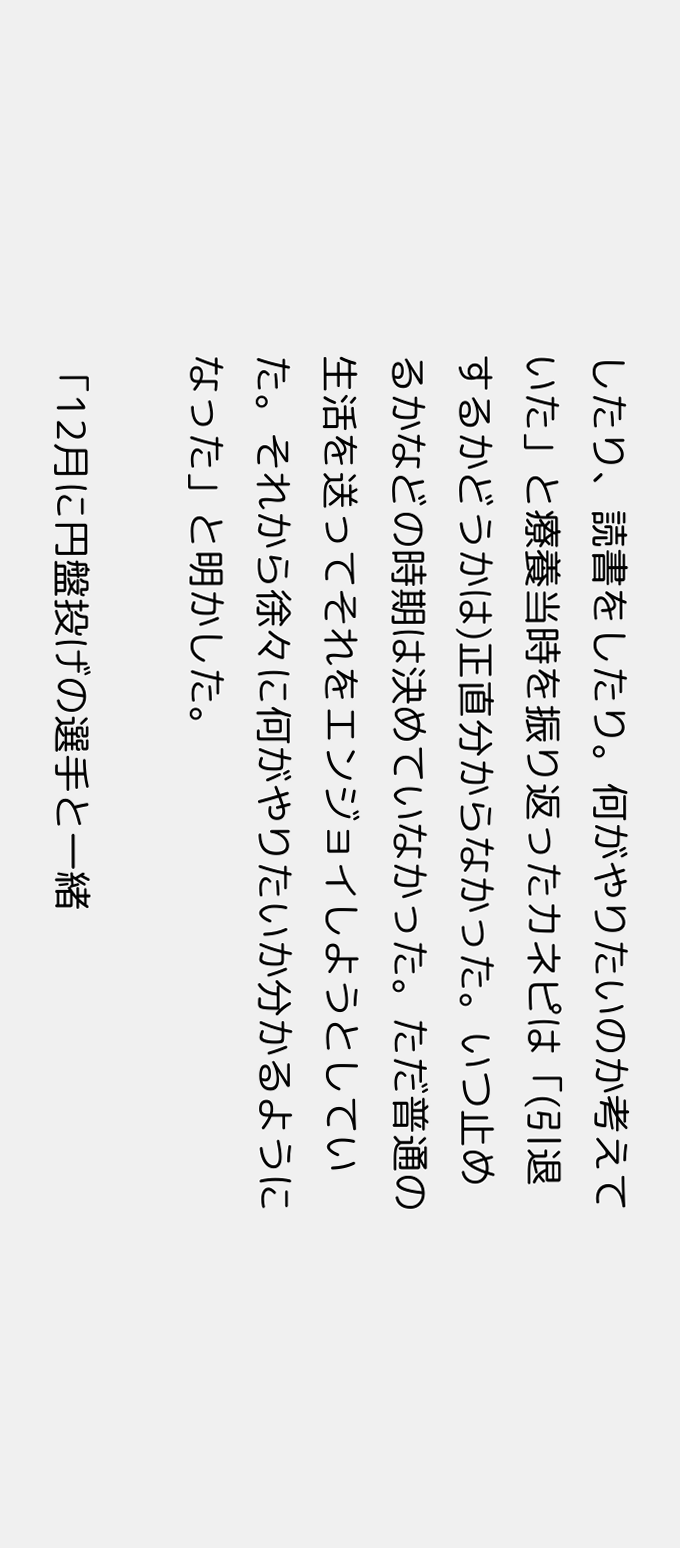したり、読書をしたり。何がやりたいのか考えていた」と療養当時を振り返ったカネピは「(引退するかどうかは)正直分からなかった。いつ止めるかなどの時期は決めていなかった。ただ普通の生活を送ってそれをエンジョイしようとしていた。それから徐々に何がやりたいか分かるようになった」と明かした。

「12月に円盤投げの選手と一緒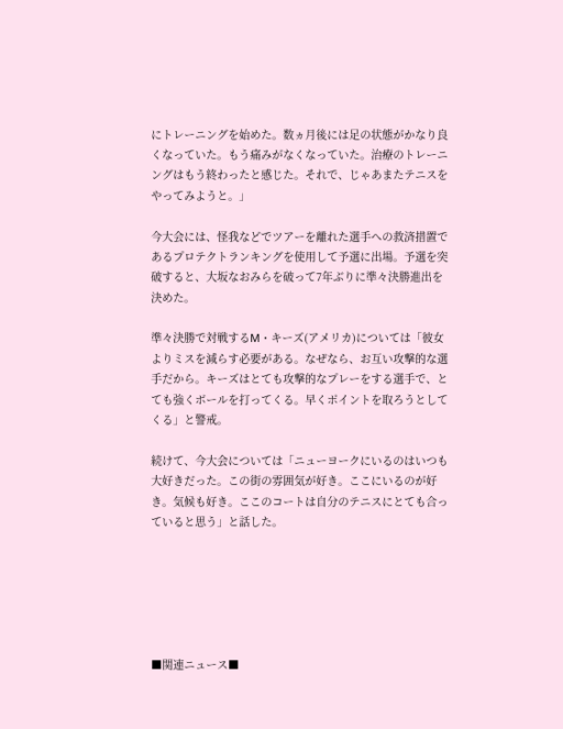にトレーニングを始めた。数ヵ月後には足の状態がかなり良くなっていた。もう痛みがなくなっていた。治療のトレーニングはもう終わったと感じた。それで、じゃあまたテニスをやってみようと。」

今大会には、怪我などでツアーを離れた選手への救済措置であるプロテクトランキングを使用して予選に出場。予選を突破すると、大坂なおみらを破って7年ぶりに準々決勝進出を決めた。

準々決勝で対戦するM・キーズ(アメリカ)については「彼女よりミスを減らす必要がある。なぜなら、お互い攻撃的な選手だから。キーズはとても攻撃的なプレーをする選手で、とても強くボールを打ってくる。早くポイントを取ろうとしてくる」と警戒。

続けて、今大会については「ニューヨークにいるのはいつも大好きだった。この街の雰囲気が好き。ここにいるのが好き。気候も好き。ここのコートは自分のテニスにとても合っていると思う」と話した。






■関連ニュース■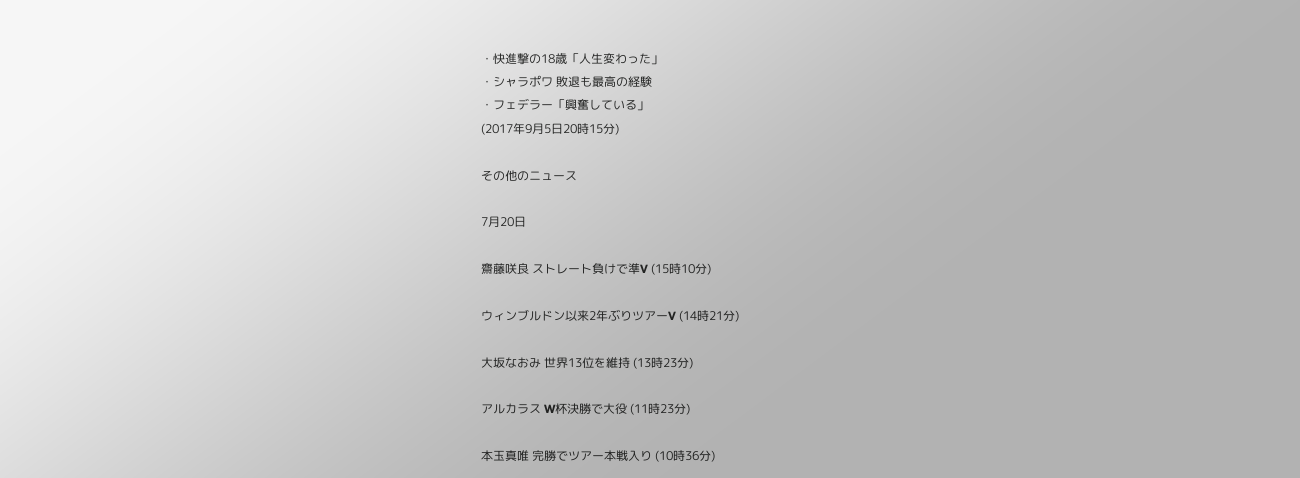・快進撃の18歳「人生変わった」
・シャラポワ 敗退も最高の経験
・フェデラー「興奮している」
(2017年9月5日20時15分)

その他のニュース

7月20日

齋藤咲良 ストレート負けで準V (15時10分)

ウィンブルドン以来2年ぶりツアーV (14時21分)

大坂なおみ 世界13位を維持 (13時23分)

アルカラス W杯決勝で大役 (11時23分)

本玉真唯 完勝でツアー本戦入り (10時36分)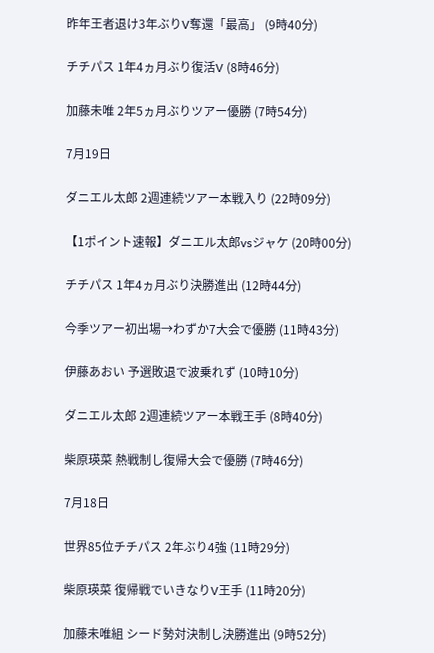昨年王者退け3年ぶりV奪還「最高」 (9時40分)

チチパス 1年4ヵ月ぶり復活V (8時46分)

加藤未唯 2年5ヵ月ぶりツアー優勝 (7時54分)

7月19日

ダニエル太郎 2週連続ツアー本戦入り (22時09分)

【1ポイント速報】ダニエル太郎vsジャケ (20時00分)

チチパス 1年4ヵ月ぶり決勝進出 (12時44分)

今季ツアー初出場→わずか7大会で優勝 (11時43分)

伊藤あおい 予選敗退で波乗れず (10時10分)

ダニエル太郎 2週連続ツアー本戦王手 (8時40分)

柴原瑛菜 熱戦制し復帰大会で優勝 (7時46分)

7月18日

世界85位チチパス 2年ぶり4強 (11時29分)

柴原瑛菜 復帰戦でいきなりV王手 (11時20分)

加藤未唯組 シード勢対決制し決勝進出 (9時52分)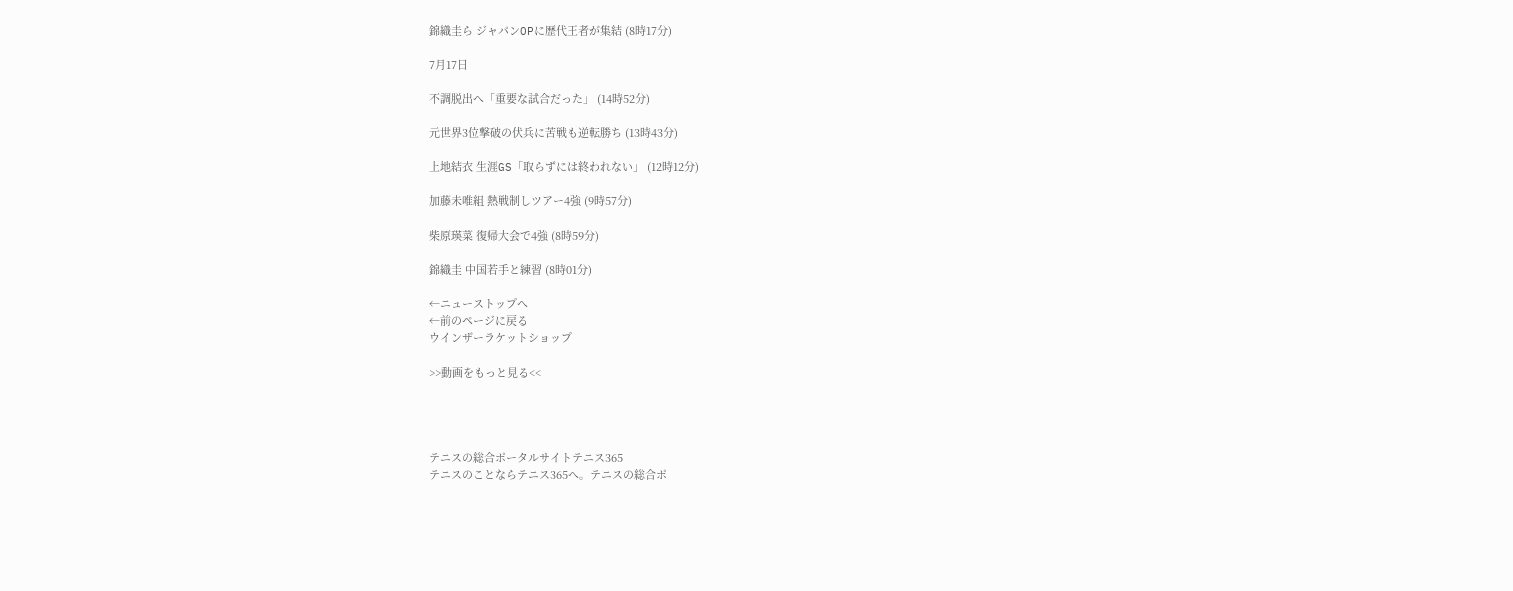錦織圭ら ジャパンOPに歴代王者が集結 (8時17分)

7月17日

不調脱出へ「重要な試合だった」 (14時52分)

元世界3位撃破の伏兵に苦戦も逆転勝ち (13時43分)

上地結衣 生涯GS「取らずには終われない」 (12時12分)

加藤未唯組 熱戦制しツアー4強 (9時57分)

柴原瑛菜 復帰大会で4強 (8時59分)

錦織圭 中国若手と練習 (8時01分)

←ニューストップへ
←前のページに戻る
ウインザーラケットショップ

>>動画をもっと見る<<




テニスの総合ポータルサイトテニス365
テニスのことならテニス365へ。テニスの総合ポ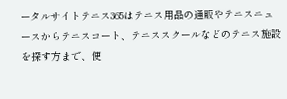ータルサイトテニス365はテニス用品の通販やテニスニュースからテニスコート、テニススクールなどのテニス施設を探す方まで、便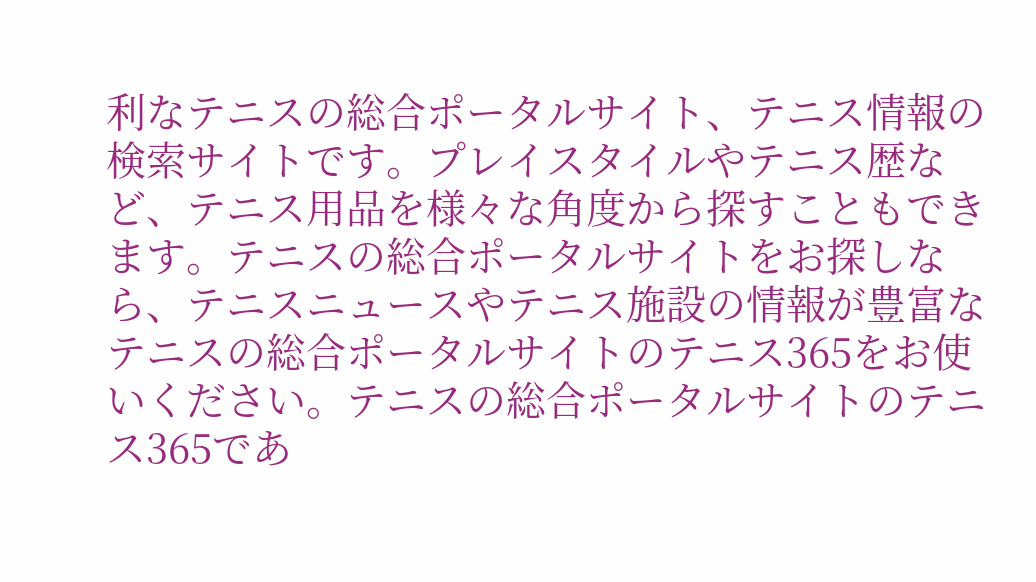利なテニスの総合ポータルサイト、テニス情報の検索サイトです。プレイスタイルやテニス歴など、テニス用品を様々な角度から探すこともできます。テニスの総合ポータルサイトをお探しなら、テニスニュースやテニス施設の情報が豊富なテニスの総合ポータルサイトのテニス365をお使いください。テニスの総合ポータルサイトのテニス365であ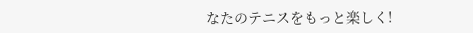なたのテニスをもっと楽しく!